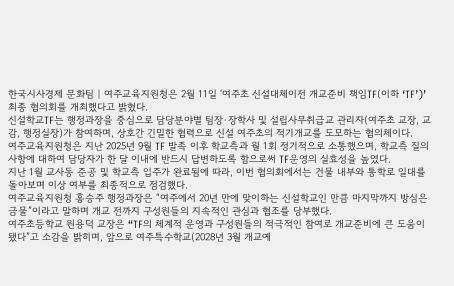한국시사경제 문화팀 | 여주교육지원청은 2월 11일 ‘여주초 신설대체이전 개교준비 책임TF(이하 ‘TF’)’ 최종 협의회를 개최했다고 밝혔다.
신설학교TF는 행정과장을 중심으로 담당분야별 팀장·장학사 및 설립사무취급교 관리자(여주초 교장, 교감, 행정실장)가 참여하며, 상호간 긴밀한 협력으로 신설 여주초의 적기개교를 도모하는 협의체이다.
여주교육지원청은 지난 2025년 9월 TF 발족 이후 학교측과 월 1회 정기적으로 소통했으며, 학교측 질의사항에 대하여 담당자가 한 달 이내에 반드시 답변하도록 함으로써 TF운영의 실효성을 높였다.
지난 1월 교사동 준공 및 학교측 입주가 완료됨에 따라, 이번 협의회에서는 건물 내부와 통학로 일대를 돌아보며 이상 여부를 최종적으로 점검했다.
여주교육지원청 홍승주 행정과장은 “여주에서 20년 만에 맞이하는 신설학교인 만큼 마지막까지 방심은 금물”이라고 말하며 개교 전까지 구성원들의 지속적인 관심과 협조를 당부했다.
여주초등학교 원용덕 교장은 “TF의 체계적 운영과 구성원들의 적극적인 참여로 개교준비에 큰 도움이 됐다”고 소감을 밝히며, 앞으로 여주특수학교(2028년 3월 개교예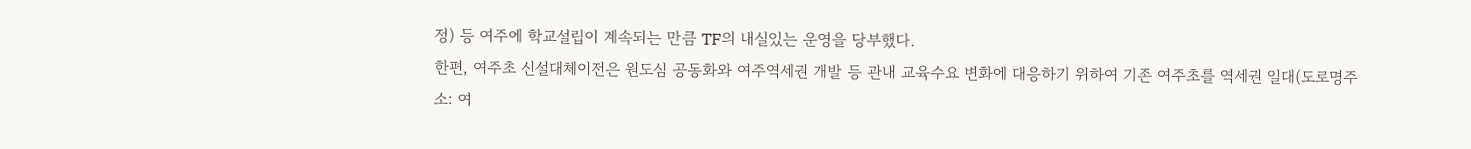정) 등 여주에 학교설립이 계속되는 만큼 TF의 내실있는 운영을 당부했다.
한편, 여주초 신설대체이전은 원도심 공동화와 여주역세권 개발 등 관내 교육수요 변화에 대응하기 위하여 기존 여주초를 역세권 일대(도로명주소: 여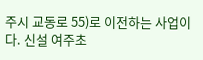주시 교동로 55)로 이전하는 사업이다. 신설 여주초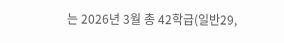는 2026년 3월 총 42학급(일반29,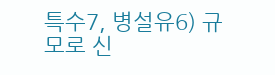특수7, 병설유6) 규모로 신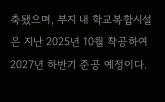축됐으며, 부지 내 학교복합시설은 지난 2025년 10월 착공하여 2027년 하반기 준공 예정이다.